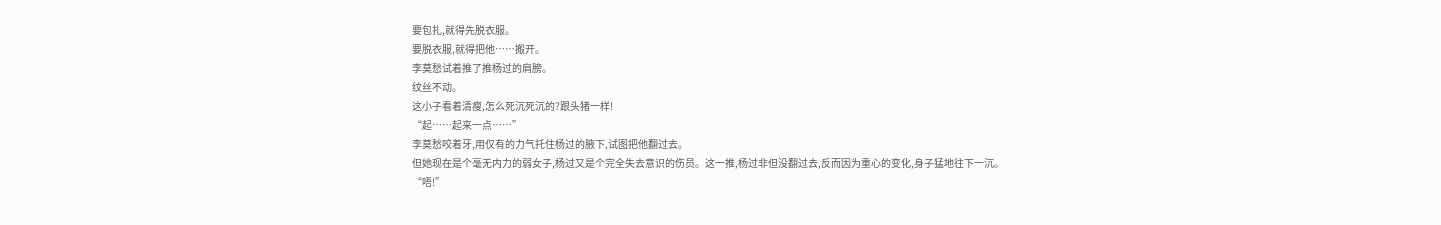要包扎,就得先脱衣服。
要脱衣服,就得把他……搬开。
李莫愁试着推了推杨过的肩膀。
纹丝不动。
这小子看着清瘦,怎么死沉死沉的?跟头猪一样!
“起……起来一点……”
李莫愁咬着牙,用仅有的力气托住杨过的腋下,试图把他翻过去。
但她现在是个毫无内力的弱女子,杨过又是个完全失去意识的伤员。这一推,杨过非但没翻过去,反而因为重心的变化,身子猛地往下一沉。
“唔!”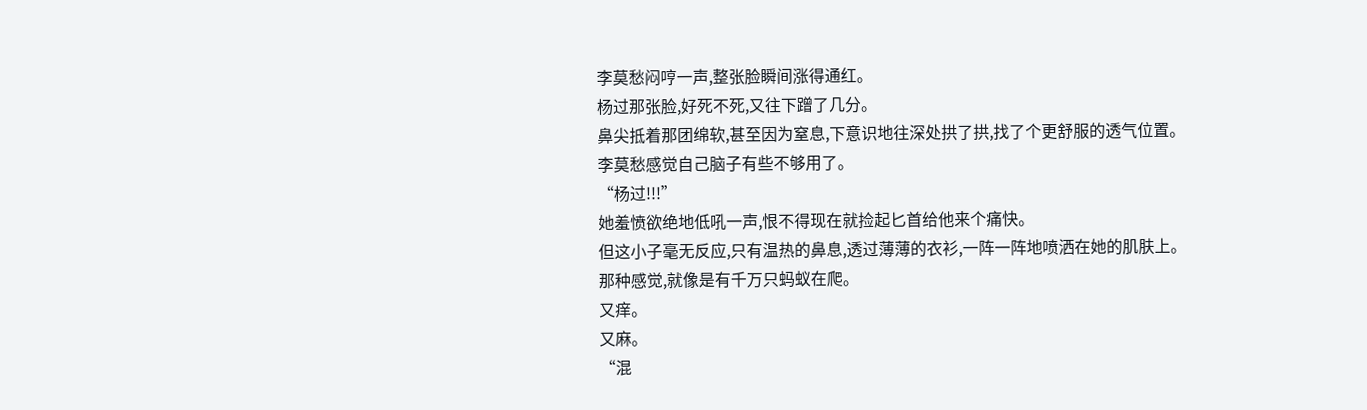李莫愁闷哼一声,整张脸瞬间涨得通红。
杨过那张脸,好死不死,又往下蹭了几分。
鼻尖抵着那团绵软,甚至因为窒息,下意识地往深处拱了拱,找了个更舒服的透气位置。
李莫愁感觉自己脑子有些不够用了。
“杨过!!!”
她羞愤欲绝地低吼一声,恨不得现在就捡起匕首给他来个痛快。
但这小子毫无反应,只有温热的鼻息,透过薄薄的衣衫,一阵一阵地喷洒在她的肌肤上。
那种感觉,就像是有千万只蚂蚁在爬。
又痒。
又麻。
“混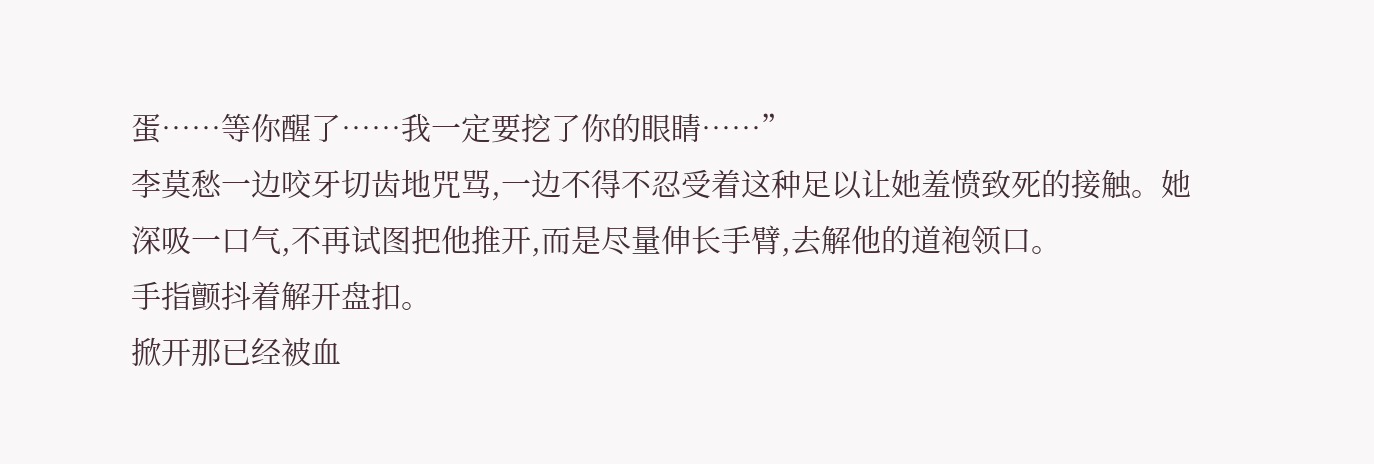蛋……等你醒了……我一定要挖了你的眼睛……”
李莫愁一边咬牙切齿地咒骂,一边不得不忍受着这种足以让她羞愤致死的接触。她深吸一口气,不再试图把他推开,而是尽量伸长手臂,去解他的道袍领口。
手指颤抖着解开盘扣。
掀开那已经被血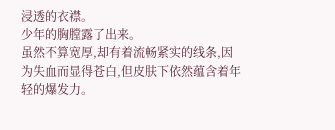浸透的衣襟。
少年的胸膛露了出来。
虽然不算宽厚,却有着流畅紧实的线条,因为失血而显得苍白,但皮肤下依然蕴含着年轻的爆发力。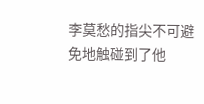李莫愁的指尖不可避免地触碰到了他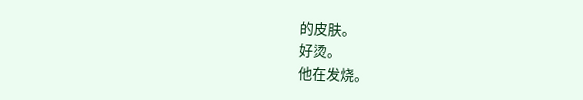的皮肤。
好烫。
他在发烧。